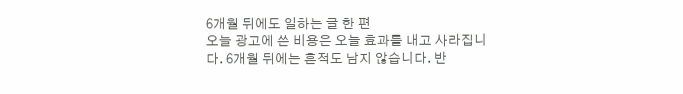6개월 뒤에도 일하는 글 한 편
오늘 광고에 쓴 비용은 오늘 효과를 내고 사라집니다. 6개월 뒤에는 흔적도 남지 않습니다. 반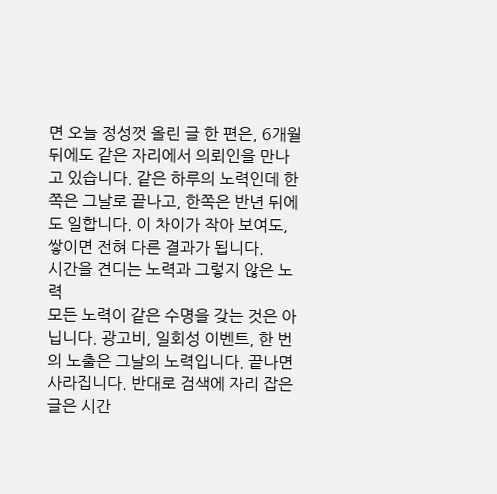면 오늘 정성껏 올린 글 한 편은, 6개월 뒤에도 같은 자리에서 의뢰인을 만나고 있습니다. 같은 하루의 노력인데 한쪽은 그날로 끝나고, 한쪽은 반년 뒤에도 일합니다. 이 차이가 작아 보여도, 쌓이면 전혀 다른 결과가 됩니다.
시간을 견디는 노력과 그렇지 않은 노력
모든 노력이 같은 수명을 갖는 것은 아닙니다. 광고비, 일회성 이벤트, 한 번의 노출은 그날의 노력입니다. 끝나면 사라집니다. 반대로 검색에 자리 잡은 글은 시간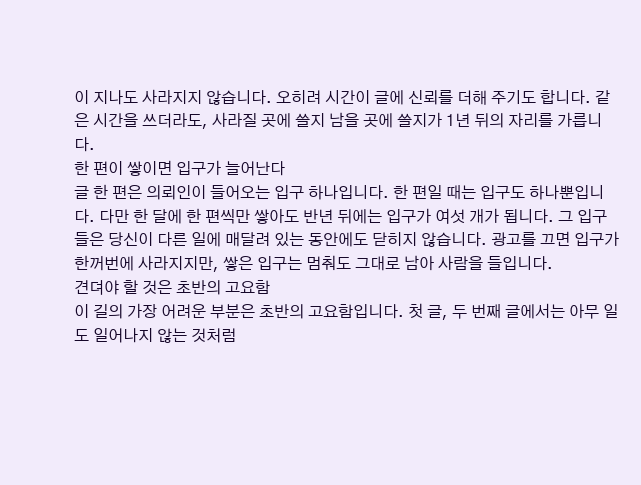이 지나도 사라지지 않습니다. 오히려 시간이 글에 신뢰를 더해 주기도 합니다. 같은 시간을 쓰더라도, 사라질 곳에 쓸지 남을 곳에 쓸지가 1년 뒤의 자리를 가릅니다.
한 편이 쌓이면 입구가 늘어난다
글 한 편은 의뢰인이 들어오는 입구 하나입니다. 한 편일 때는 입구도 하나뿐입니다. 다만 한 달에 한 편씩만 쌓아도 반년 뒤에는 입구가 여섯 개가 됩니다. 그 입구들은 당신이 다른 일에 매달려 있는 동안에도 닫히지 않습니다. 광고를 끄면 입구가 한꺼번에 사라지지만, 쌓은 입구는 멈춰도 그대로 남아 사람을 들입니다.
견뎌야 할 것은 초반의 고요함
이 길의 가장 어려운 부분은 초반의 고요함입니다. 첫 글, 두 번째 글에서는 아무 일도 일어나지 않는 것처럼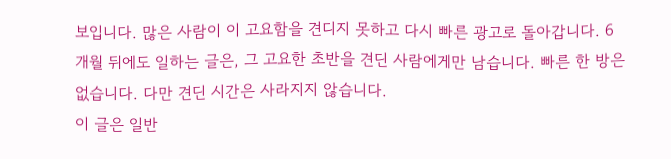보입니다. 많은 사람이 이 고요함을 견디지 못하고 다시 빠른 광고로 돌아갑니다. 6개월 뒤에도 일하는 글은, 그 고요한 초반을 견딘 사람에게만 남습니다. 빠른 한 방은 없습니다. 다만 견딘 시간은 사라지지 않습니다.
이 글은 일반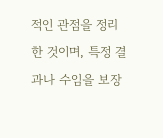적인 관점을 정리한 것이며, 특정 결과나 수임을 보장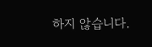하지 않습니다.